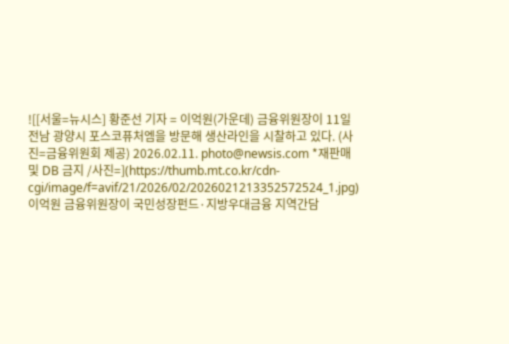![[서울=뉴시스] 황준선 기자 = 이억원(가운데) 금융위원장이 11일 전남 광양시 포스코퓨처엠을 방문해 생산라인을 시찰하고 있다. (사진=금융위원회 제공) 2026.02.11. photo@newsis.com *재판매 및 DB 금지 /사진=](https://thumb.mt.co.kr/cdn-cgi/image/f=avif/21/2026/02/2026021213352572524_1.jpg)
이억원 금융위원장이 국민성장펀드·지방우대금융 지역간담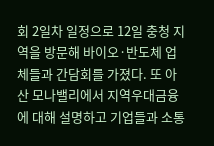회 2일차 일정으로 12일 충청 지역을 방문해 바이오·반도체 업체들과 간담회를 가졌다. 또 아산 모나밸리에서 지역우대금융에 대해 설명하고 기업들과 소통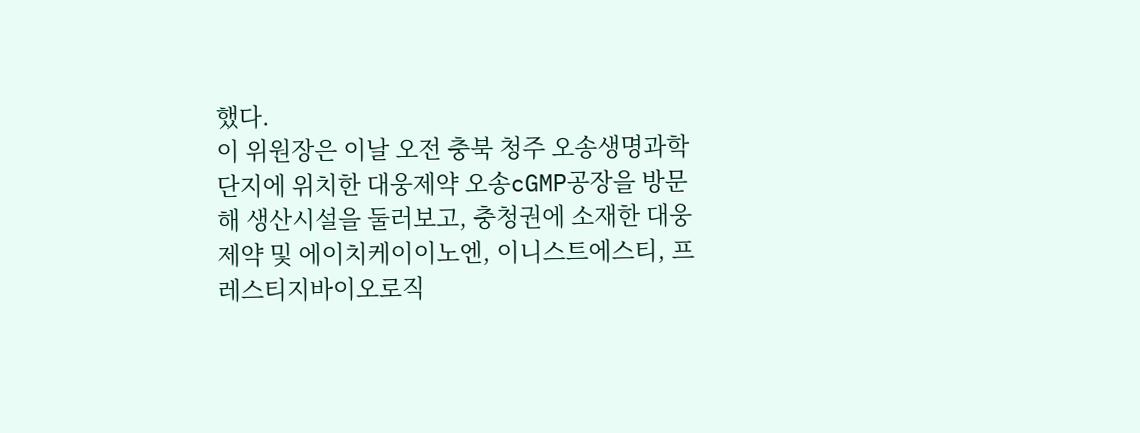했다.
이 위원장은 이날 오전 충북 청주 오송생명과학단지에 위치한 대웅제약 오송cGMP공장을 방문해 생산시설을 둘러보고, 충청권에 소재한 대웅제약 및 에이치케이이노엔, 이니스트에스티, 프레스티지바이오로직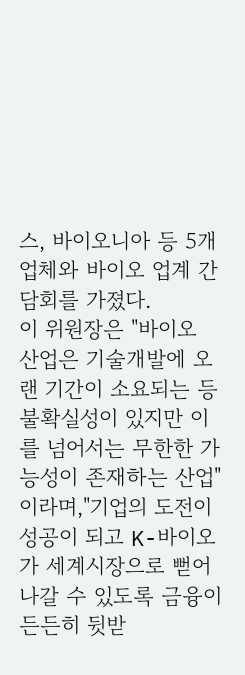스, 바이오니아 등 5개 업체와 바이오 업계 간담회를 가졌다.
이 위원장은 "바이오 산업은 기술개발에 오랜 기간이 소요되는 등 불확실성이 있지만 이를 넘어서는 무한한 가능성이 존재하는 산업"이라며,"기업의 도전이 성공이 되고 K-바이오가 세계시장으로 뻗어나갈 수 있도록 금융이 든든히 뒷받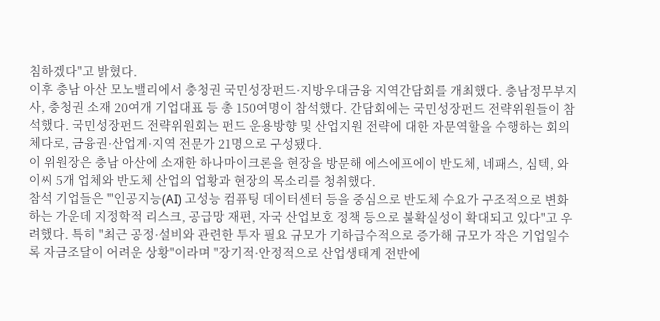침하겠다"고 밝혔다.
이후 충남 아산 모노밸리에서 충청권 국민성장펀드·지방우대금융 지역간담회를 개최했다. 충남정무부지사, 충청권 소재 20여개 기업대표 등 총 150여명이 참석했다. 간담회에는 국민성장펀드 전략위원들이 참석했다. 국민성장펀드 전략위원회는 펀드 운용방향 및 산업지원 전략에 대한 자문역할을 수행하는 회의체다로, 금융권·산업계·지역 전문가 21명으로 구성됐다.
이 위원장은 충남 아산에 소재한 하나마이크론을 현장을 방문해 에스에프에이 반도체, 네패스, 심텍, 와이씨 5개 업체와 반도체 산업의 업황과 현장의 목소리를 청취했다.
참석 기업들은 '"인공지능(AI) 고성능 컴퓨팅 데이터센터 등을 중심으로 반도체 수요가 구조적으로 변화하는 가운데 지정학적 리스크, 공급망 재편, 자국 산업보호 정책 등으로 불확실성이 확대되고 있다"고 우려했다. 특히 "최근 공정·설비와 관련한 투자 필요 규모가 기하급수적으로 증가해 규모가 작은 기업일수록 자금조달이 어려운 상황"이라며 "장기적·안정적으로 산업생태계 전반에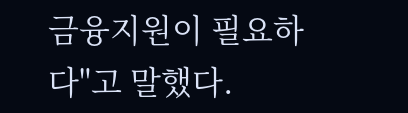금융지원이 필요하다"고 말했다.